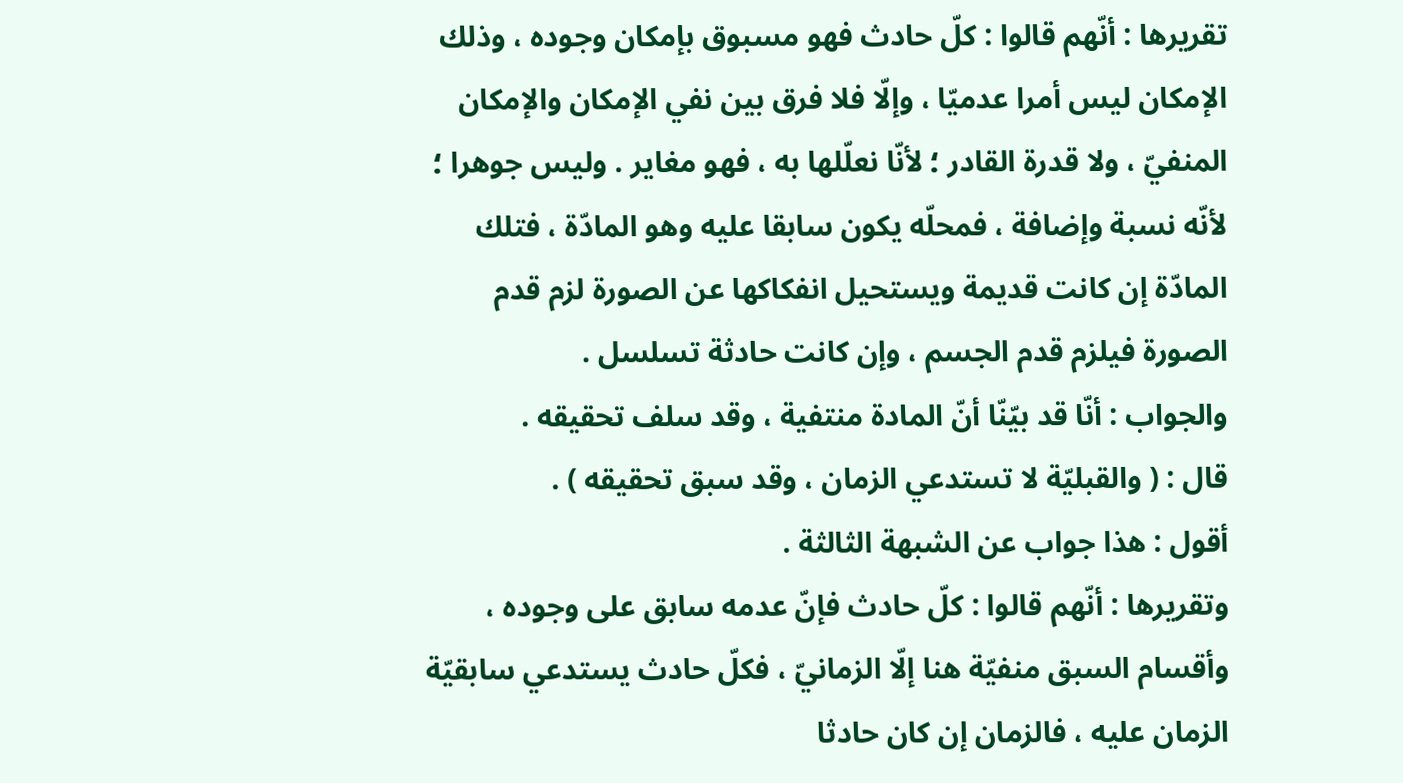تقريرها : أنّهم قالوا : كلّ حادث فهو مسبوق بإمكان وجوده ، وذلك الإمكان ليس أمرا عدميّا ، وإلّا فلا فرق بين نفي الإمكان والإمكان المنفيّ ، ولا قدرة القادر ؛ لأنّا نعلّلها به ، فهو مغاير . وليس جوهرا ؛ لأنّه نسبة وإضافة ، فمحلّه يكون سابقا عليه وهو المادّة ، فتلك المادّة إن كانت قديمة ويستحيل انفكاكها عن الصورة لزم قدم الصورة فيلزم قدم الجسم ، وإن كانت حادثة تسلسل .
والجواب : أنّا قد بيّنّا أنّ المادة منتفية ، وقد سلف تحقيقه .
قال : ( والقبليّة لا تستدعي الزمان ، وقد سبق تحقيقه ) .
أقول : هذا جواب عن الشبهة الثالثة .
وتقريرها : أنّهم قالوا : كلّ حادث فإنّ عدمه سابق على وجوده ، وأقسام السبق منفيّة هنا إلّا الزمانيّ ، فكلّ حادث يستدعي سابقيّة الزمان عليه ، فالزمان إن كان حادثا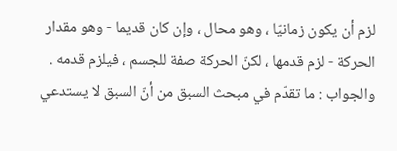لزم أن يكون زمانيّا ، وهو محال ، وإن كان قديما - وهو مقدار الحركة - لزم قدمها ، لكنّ الحركة صفة للجسم ، فيلزم قدمه .
والجواب : ما تقدّم في مبحث السبق من أنّ السبق لا يستدعي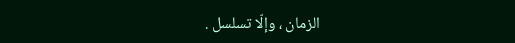الزمان ، وإلّا تسلسل .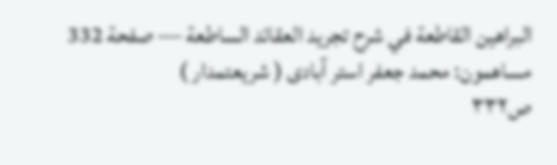البراهين القاطعة في شرح تجريد العقائد الساطعة — صفحة 332
مساهمون: محمد جعفر استر آبادى ( شريعتمدار )
ص٣٣٢